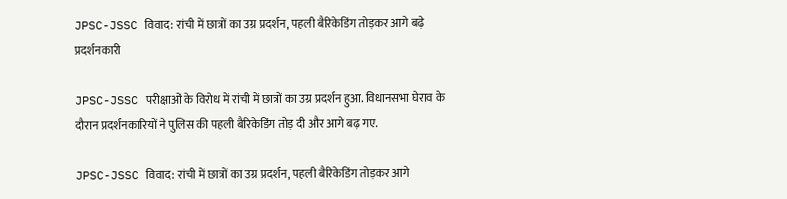JPSC-JSSC विवाद: रांची में छात्रों का उग्र प्रदर्शन, पहली बैरिकेडिंग तोड़कर आगे बढ़े प्रदर्शनकारी

JPSC-JSSC परीक्षाओं के विरोध में रांची में छात्रों का उग्र प्रदर्शन हुआ. विधानसभा घेराव के दौरान प्रदर्शनकारियों ने पुलिस की पहली बैरिकेडिंग तोड़ दी और आगे बढ़ गए.

JPSC-JSSC विवाद: रांची में छात्रों का उग्र प्रदर्शन, पहली बैरिकेडिंग तोड़कर आगे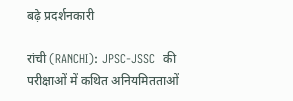बढ़े प्रदर्शनकारी

रांची (RANCHI): JPSC-JSSC  की परीक्षाओं में कथित अनियमितताओं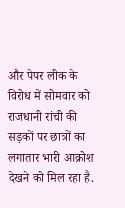और पेपर लीक के विरोध में सोमवार को राजधानी रांची की सड़कों पर छात्रों का लगातार भारी आक्रोश देखने को मिल रहा है.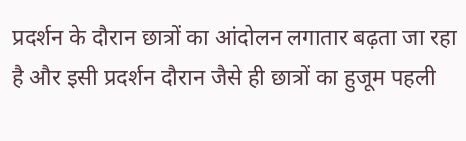प्रदर्शन के दौरान छात्रों का आंदोलन लगातार बढ़ता जा रहा है और इसी प्रदर्शन दौरान जैसे ही छात्रों का हुजूम पहली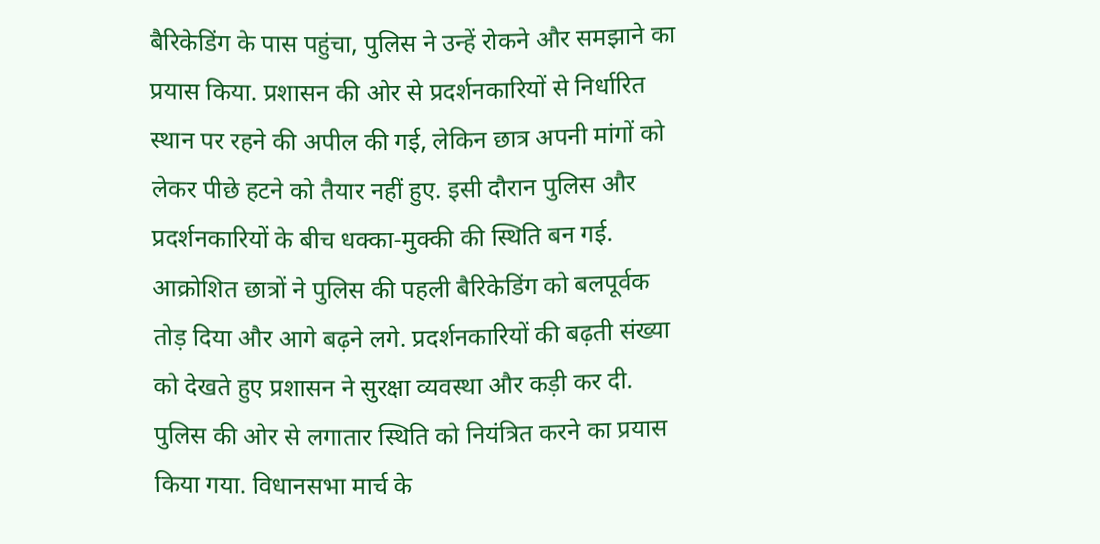बैरिकेडिंग के पास पहुंचा, पुलिस ने उन्हें रोकने और समझाने का प्रयास किया. प्रशासन की ओर से प्रदर्शनकारियों से निर्धारित स्थान पर रहने की अपील की गई, लेकिन छात्र अपनी मांगों को लेकर पीछे हटने को तैयार नहीं हुए. इसी दौरान पुलिस और प्रदर्शनकारियों के बीच धक्का-मुक्की की स्थिति बन गई. आक्रोशित छात्रों ने पुलिस की पहली बैरिकेडिंग को बलपूर्वक तोड़ दिया और आगे बढ़ने लगे. प्रदर्शनकारियों की बढ़ती संख्या को देखते हुए प्रशासन ने सुरक्षा व्यवस्था और कड़ी कर दी. पुलिस की ओर से लगातार स्थिति को नियंत्रित करने का प्रयास किया गया. विधानसभा मार्च के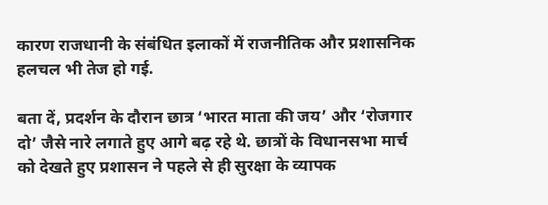कारण राजधानी के संबंधित इलाकों में राजनीतिक और प्रशासनिक हलचल भी तेज हो गई.

बता दें, प्रदर्शन के दौरान छात्र ‘भारत माता की जय’ और ‘रोजगार दो’ जैसे नारे लगाते हुए आगे बढ़ रहे थे. छात्रों के विधानसभा मार्च को देखते हुए प्रशासन ने पहले से ही सुरक्षा के व्यापक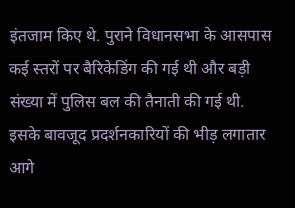इंतजाम किए थे. पुराने विधानसभा के आसपास कई स्तरों पर बैरिकेडिंग की गई थी और बड़ी संख्या में पुलिस बल की तैनाती की गई थी. इसके बावजूद प्रदर्शनकारियों की भीड़ लगातार आगे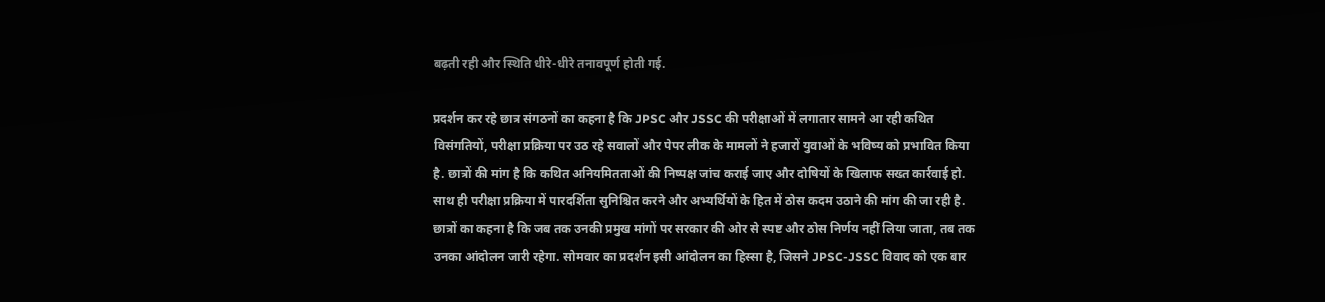बढ़ती रही और स्थिति धीरे-धीरे तनावपूर्ण होती गई.

प्रदर्शन कर रहे छात्र संगठनों का कहना है कि JPSC और JSSC की परीक्षाओं में लगातार सामने आ रही कथित विसंगतियों, परीक्षा प्रक्रिया पर उठ रहे सवालों और पेपर लीक के मामलों ने हजारों युवाओं के भविष्य को प्रभावित किया है. छात्रों की मांग है कि कथित अनियमितताओं की निष्पक्ष जांच कराई जाए और दोषियों के खिलाफ सख्त कार्रवाई हो. साथ ही परीक्षा प्रक्रिया में पारदर्शिता सुनिश्चित करने और अभ्यर्थियों के हित में ठोस कदम उठाने की मांग की जा रही है. छात्रों का कहना है कि जब तक उनकी प्रमुख मांगों पर सरकार की ओर से स्पष्ट और ठोस निर्णय नहीं लिया जाता, तब तक उनका आंदोलन जारी रहेगा. सोमवार का प्रदर्शन इसी आंदोलन का हिस्सा है, जिसने JPSC-JSSC विवाद को एक बार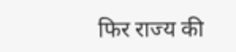फिर राज्य की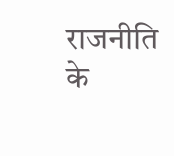राजनीति के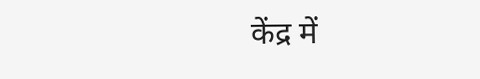केंद्र में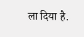ला दिया है.